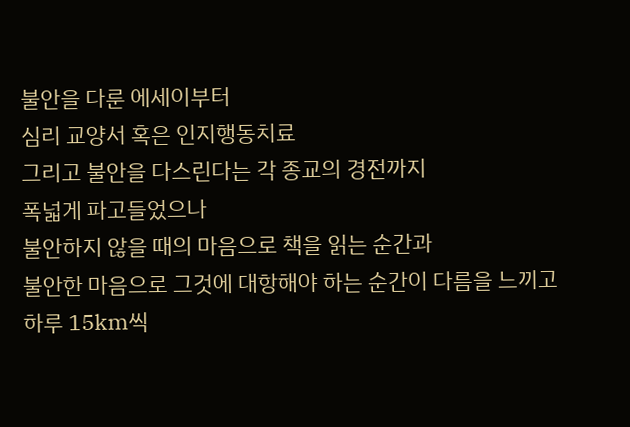불안을 다룬 에세이부터
심리 교양서 혹은 인지행동치료
그리고 불안을 다스린다는 각 종교의 경전까지
폭넓게 파고들었으나
불안하지 않을 때의 마음으로 책을 읽는 순간과
불안한 마음으로 그것에 대항해야 하는 순간이 다름을 느끼고
하루 15km씩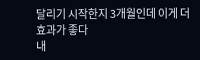달리기 시작한지 3개월인데 이게 더 효과가 좋다
내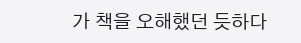가 책을 오해했던 듯하다